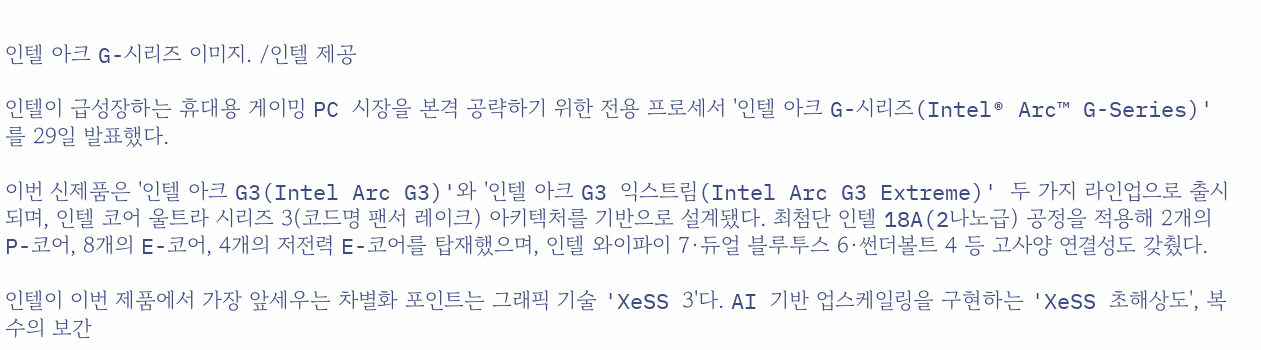인텔 아크 G-시리즈 이미지. /인텔 제공

인텔이 급성장하는 휴대용 게이밍 PC 시장을 본격 공략하기 위한 전용 프로세서 '인텔 아크 G-시리즈(Intel® Arc™ G-Series)'를 29일 발표했다.

이번 신제품은 '인텔 아크 G3(Intel Arc G3)'와 '인텔 아크 G3 익스트림(Intel Arc G3 Extreme)' 두 가지 라인업으로 출시되며, 인텔 코어 울트라 시리즈 3(코드명 팬서 레이크) 아키텍처를 기반으로 설계됐다. 최첨단 인텔 18A(2나노급) 공정을 적용해 2개의 P-코어, 8개의 E-코어, 4개의 저전력 E-코어를 탑재했으며, 인텔 와이파이 7·듀얼 블루투스 6·썬더볼트 4 등 고사양 연결성도 갖췄다.

인텔이 이번 제품에서 가장 앞세우는 차별화 포인트는 그래픽 기술 'XeSS 3'다. AI 기반 업스케일링을 구현하는 'XeSS 초해상도', 복수의 보간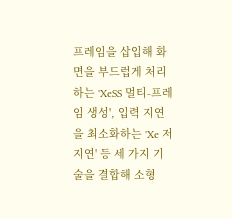프레임을 삽입해 화면을 부드럽게 처리하는 'XeSS 멀티-프레임 생성', 입력 지연을 최소화하는 'Xe 저지연' 등 세 가지 기술을 결합해 소형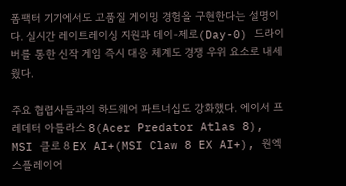폼팩터 기기에서도 고품질 게이밍 경험을 구현한다는 설명이다. 실시간 레이트레이싱 지원과 데이-제로(Day-0) 드라이버를 통한 신작 게임 즉시 대응 체계도 경쟁 우위 요소로 내세웠다.

주요 협렵사들과의 하드웨어 파트너십도 강화했다. 에이서 프레데터 아틀라스 8(Acer Predator Atlas 8), MSI 클로 8 EX AI+(MSI Claw 8 EX AI+), 원엑스플레이어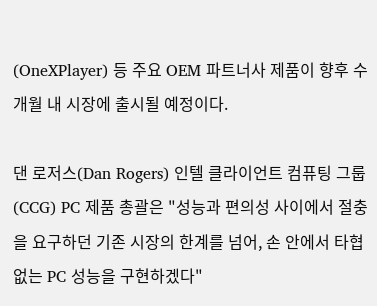(OneXPlayer) 등 주요 OEM 파트너사 제품이 향후 수개월 내 시장에 출시될 예정이다.

댄 로저스(Dan Rogers) 인텔 클라이언트 컴퓨팅 그룹(CCG) PC 제품 총괄은 "성능과 편의성 사이에서 절충을 요구하던 기존 시장의 한계를 넘어, 손 안에서 타협 없는 PC 성능을 구현하겠다"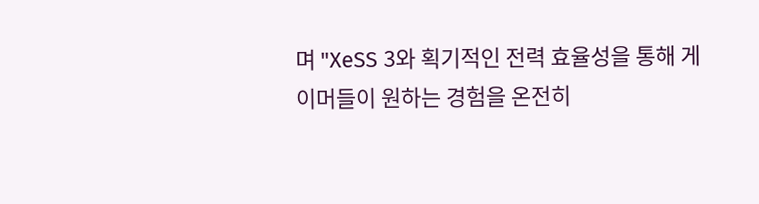며 "XeSS 3와 획기적인 전력 효율성을 통해 게이머들이 원하는 경험을 온전히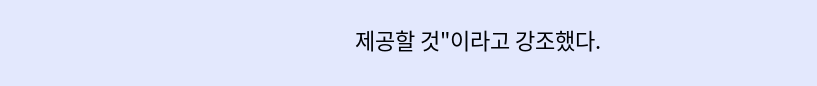제공할 것"이라고 강조했다.